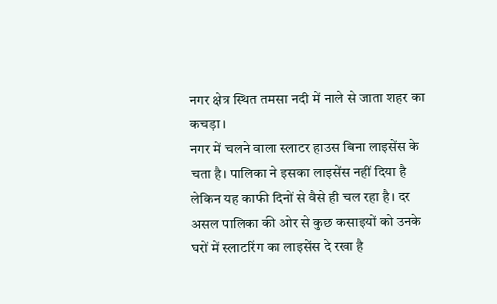नगर क्षेत्र स्थित तमसा नदी में नाले से जाता शहर का कचड़ा।
नगर में चलने वाला स्लाटर हाउस बिना लाइसेंस के चता है। पालिका ने इसका लाइसेंस नहीं दिया है लेकिन यह काफी दिनों से वैसे ही चल रहा है। दर असल पालिका की ओर से कुछ कसाइयों को उनके घरों में स्लाटरिंग का लाइसेंस दे रखा है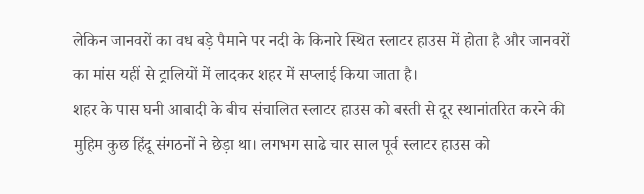लेकिन जानवरों का वध बड़े पैमाने पर नदी के किनारे स्थित स्लाटर हाउस में होता है और जानवरों का मांस यहीं से ट्रालियों में लादकर शहर में सप्लाई किया जाता है।
शहर के पास घनी आबादी के बीच संचालित स्लाटर हाउस को बस्ती से दूर स्थानांतरित करने की मुहिम कुछ हिंदू संगठनों ने छेड़ा था। लगभग साढे चार साल पूर्व स्लाटर हाउस को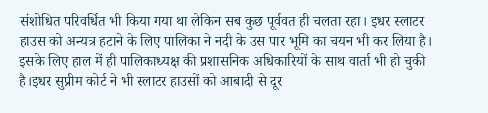संशोधित परिवर्धित भी किया गया था लेकिन सब कुछ पूर्ववत ही चलता रहा। इधर स्लाटर हाउस को अन्यत्र हटाने के लिए पालिका ने नदी के उस पार भूमि का चयन भी कर लिया है।
इसके लिए हाल में ही पालिकाध्यक्ष की प्रशासनिक अधिकारियों के साथ वार्ता भी हो चुकी है।इधर सुप्रीम कोर्ट ने भी स्लाटर हाउसों को आबादी से दूर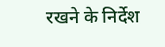रखने के निर्देश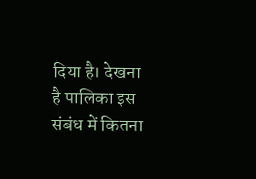दिया है। देखना है पालिका इस संबंध में कितना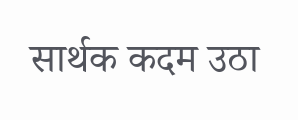सार्थक कदम उठा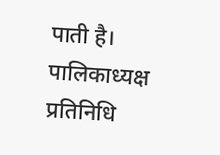पाती है। पालिकाध्यक्ष प्रतिनिधि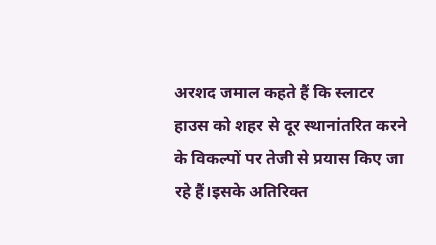अरशद जमाल कहते हैं कि स्लाटर हाउस को शहर से दूर स्थानांतरित करने के विकल्पों पर तेजी से प्रयास किए जा रहे हैं।इसके अतिरिक्त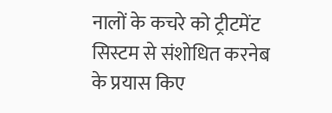नालों के कचरे को ट्रीटमेंट सिस्टम से संशोधित करनेब के प्रयास किए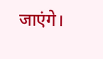जाएंगे।